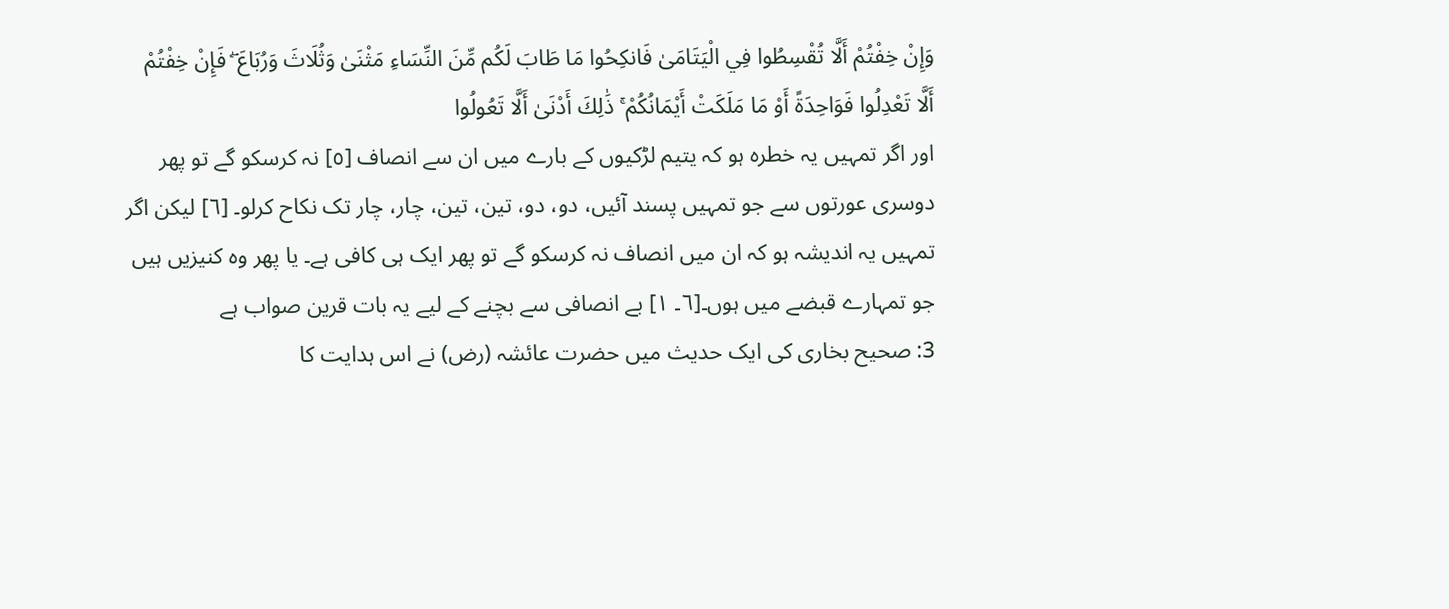وَإِنْ خِفْتُمْ أَلَّا تُقْسِطُوا فِي الْيَتَامَىٰ فَانكِحُوا مَا طَابَ لَكُم مِّنَ النِّسَاءِ مَثْنَىٰ وَثُلَاثَ وَرُبَاعَ ۖ فَإِنْ خِفْتُمْ أَلَّا تَعْدِلُوا فَوَاحِدَةً أَوْ مَا مَلَكَتْ أَيْمَانُكُمْ ۚ ذَٰلِكَ أَدْنَىٰ أَلَّا تَعُولُوا
اور اگر تمہیں یہ خطرہ ہو کہ یتیم لڑکیوں کے بارے میں ان سے انصاف [٥] نہ کرسکو گے تو پھر دوسری عورتوں سے جو تمہیں پسند آئیں، دو، دو، تین، تین، چار، چار تک نکاح کرلو۔ [٦] لیکن اگر تمہیں یہ اندیشہ ہو کہ ان میں انصاف نہ کرسکو گے تو پھر ایک ہی کافی ہے۔ یا پھر وہ کنیزیں ہیں جو تمہارے قبضے میں ہوں۔[٦۔ ١] بے انصافی سے بچنے کے لیے یہ بات قرین صواب ہے
3: صحیح بخاری کی ایک حدیث میں حضرت عائشہ (رض) نے اس ہدایت کا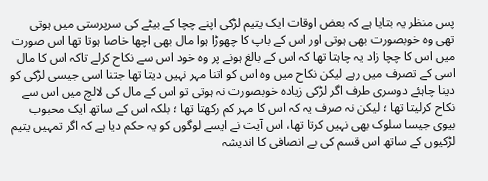پس منظر یہ بتایا ہے کہ بعض اوقات ایک یتیم لڑکی اپنے چچا کے بیٹے کی سرپرستی میں ہوتی تھی وہ خوبصورت بھی ہوتی اور اس کے باپ کا چھوڑا ہوا مال بھی اچھا خاصا ہوتا تھا اس صورت میں اس کا چچا زاد یہ چاہتا تھا کہ اس کے بالغ ہونے پر وہ خود اس سے نکاح کرلے تاکہ اس کا مال اسی کے تصرف میں رہے لیکن نکاح میں وہ اس کو اتنا مہر نہیں دیتا تھا جتنا اسی جیسی لڑکی کو دینا چاہئے دوسری طرف اگر لڑکی زیادہ خوبصورت نہ ہوتی تو اس کے مال کی لالچ میں اس سے نکاح کرلیتا تھا ؛ لیکن نہ صرف یہ کہ اس کا مہر کم رکھتا تھا ؛ بلکہ اس کے ساتھ ایک محبوب بیوی جیسا سلوک بھی نہیں کرتا تھا، اس آیت نے ایسے لوگوں کو یہ حکم دیا ہے کہ اگر تمہیں یتیم لڑکیوں کے ساتھ اس قسم کی بے انصافی کا اندیشہ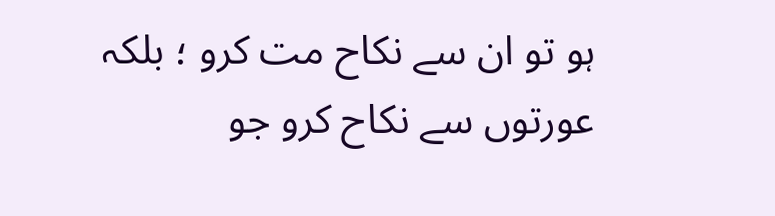ہو تو ان سے نکاح مت کرو ؛ بلکہ عورتوں سے نکاح کرو جو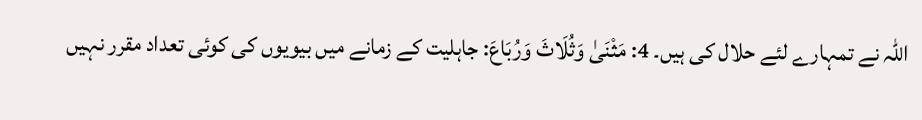اللہ نے تمہارے لئے حلال کی ہیں۔ 4: مَثْنَیٰ وَثُلَاثَ وَرُبَاعَ: جاہلیت کے زمانے میں بیویوں کی کوئی تعداد مقرر نہیں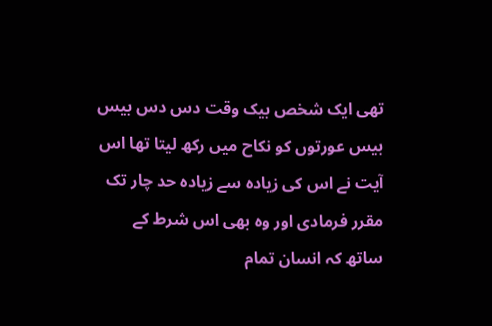تھی ایک شخص بیک وقت دس دس بیس بیس عورتوں کو نکاح میں رکھ لیتا تھا اس آیت نے اس کی زیادہ سے زیادہ حد چار تک مقرر فرمادی اور وہ بھی اس شرط کے ساتھ کہ انسان تمام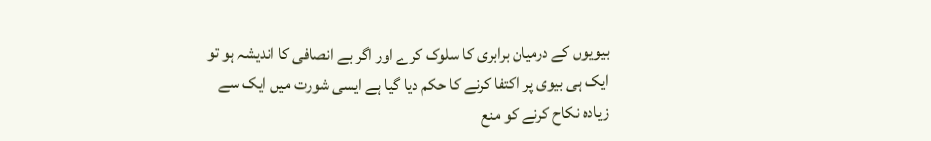بیویوں کے درمیان برابری کا سلوک کرے اور اگر بے انصافی کا اندیشہ ہو تو ایک ہی بیوی پر اکتفا کرنے کا حکم دیا گیا ہے ایسی شورت میں ایک سے زیادہ نکاح کرنے کو منع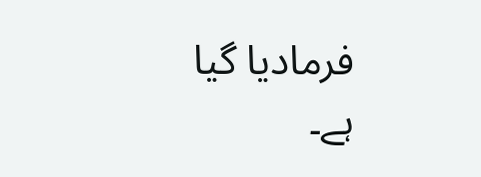فرمادیا گیا ہے۔